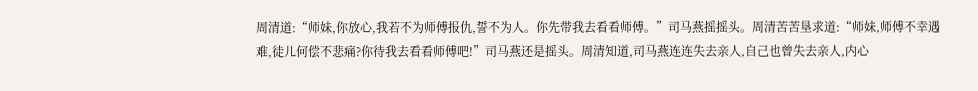周清道:“师妹,你放心,我若不为师傅报仇,誓不为人。你先带我去看看师傅。”司马燕摇摇头。周清苦苦垦求道:“师妹,师傅不幸遇难,徒儿何偿不悲痛?你待我去看看师傅吧!”司马燕还是摇头。周清知道,司马燕连连失去亲人,自己也曾失去亲人,内心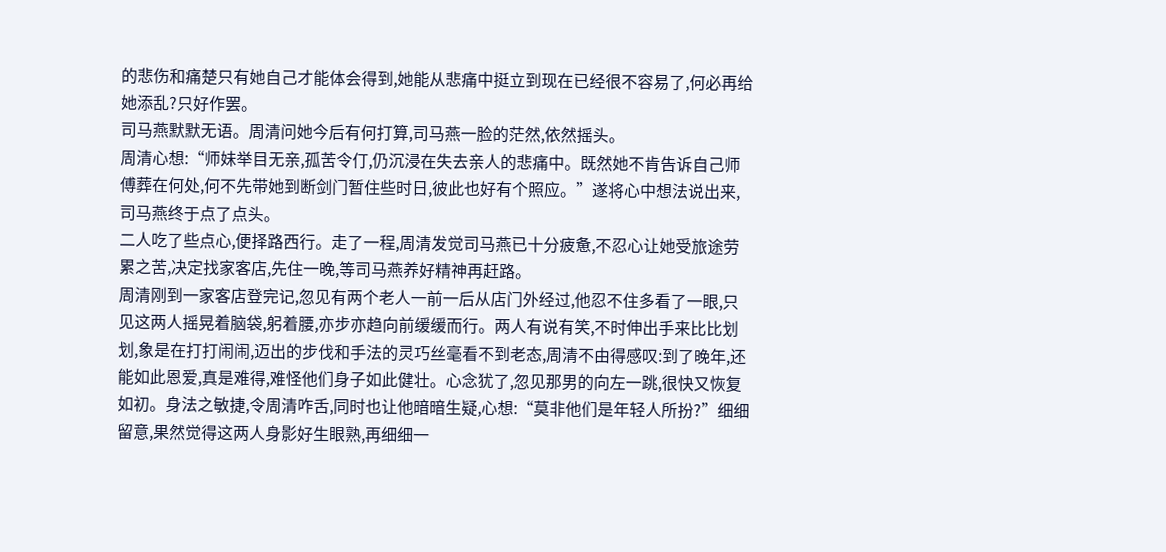的悲伤和痛楚只有她自己才能体会得到,她能从悲痛中挺立到现在已经很不容易了,何必再给她添乱?只好作罢。
司马燕默默无语。周清问她今后有何打算,司马燕一脸的茫然,依然摇头。
周清心想:“师妹举目无亲,孤苦令仃,仍沉浸在失去亲人的悲痛中。既然她不肯告诉自己师傅葬在何处,何不先带她到断剑门暂住些时日,彼此也好有个照应。”遂将心中想法说出来,司马燕终于点了点头。
二人吃了些点心,便择路西行。走了一程,周清发觉司马燕已十分疲惫,不忍心让她受旅途劳累之苦,决定找家客店,先住一晚,等司马燕养好精神再赶路。
周清刚到一家客店登完记,忽见有两个老人一前一后从店门外经过,他忍不住多看了一眼,只见这两人摇晃着脑袋,躬着腰,亦步亦趋向前缓缓而行。两人有说有笑,不时伸出手来比比划划,象是在打打闹闹,迈出的步伐和手法的灵巧丝毫看不到老态,周清不由得感叹:到了晚年,还能如此恩爱,真是难得,难怪他们身子如此健壮。心念犹了,忽见那男的向左一跳,很快又恢复如初。身法之敏捷,令周清咋舌,同时也让他暗暗生疑,心想:“莫非他们是年轻人所扮?”细细留意,果然觉得这两人身影好生眼熟,再细细一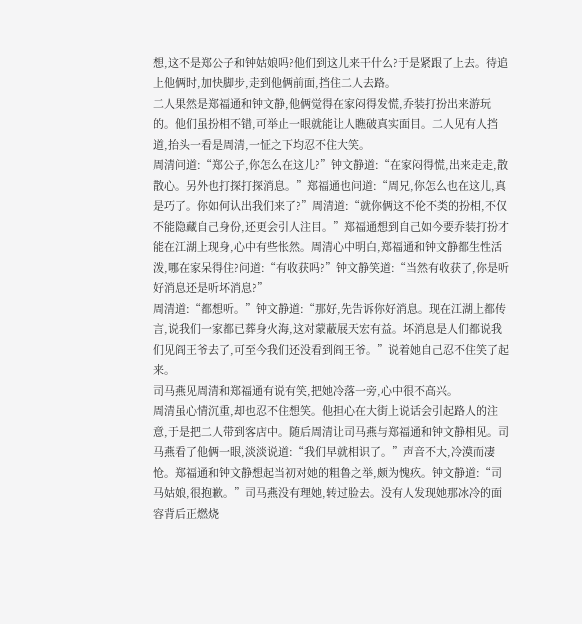想,这不是郑公子和钟姑娘吗?他们到这儿来干什么?于是紧跟了上去。待追上他俩时,加快脚步,走到他俩前面,挡住二人去路。
二人果然是郑福通和钟文静,他俩觉得在家闷得发慌,乔装打扮出来游玩的。他们虽扮相不错,可举止一眼就能让人瞧破真实面目。二人见有人挡道,抬头一看是周清,一怔之下均忍不住大笑。
周清问道:“郑公子,你怎么在这儿?”钟文静道:“在家闷得慌,出来走走,散散心。另外也打探打探消息。”郑福通也问道:“周兄,你怎么也在这儿,真是巧了。你如何认出我们来了?”周清道:“就你俩这不伦不类的扮相,不仅不能隐藏自己身份,还更会引人注目。”郑福通想到自己如今要乔装打扮才能在江湖上现身,心中有些怅然。周清心中明白,郑福通和钟文静都生性活泼,哪在家呆得住?问道:“有收获吗?”钟文静笑道:“当然有收获了,你是听好消息还是听坏消息?”
周清道:“都想听。”钟文静道:“那好,先告诉你好消息。现在江湖上都传言,说我们一家都已葬身火海,这对蒙蔽展天宏有益。坏消息是人们都说我们见阎王爷去了,可至今我们还没看到阎王爷。”说着她自己忍不住笑了起来。
司马燕见周清和郑福通有说有笑,把她冷落一旁,心中很不高兴。
周清虽心情沉重,却也忍不住想笑。他担心在大街上说话会引起路人的注意,于是把二人带到客店中。随后周清让司马燕与郑福通和钟文静相见。司马燕看了他俩一眼,淡淡说道:“我们早就相识了。”声音不大,冷漠而凄怆。郑福通和钟文静想起当初对她的粗鲁之举,颇为愧疚。钟文静道:“司马姑娘,很抱歉。”司马燕没有理她,转过脸去。没有人发现她那冰冷的面容背后正燃烧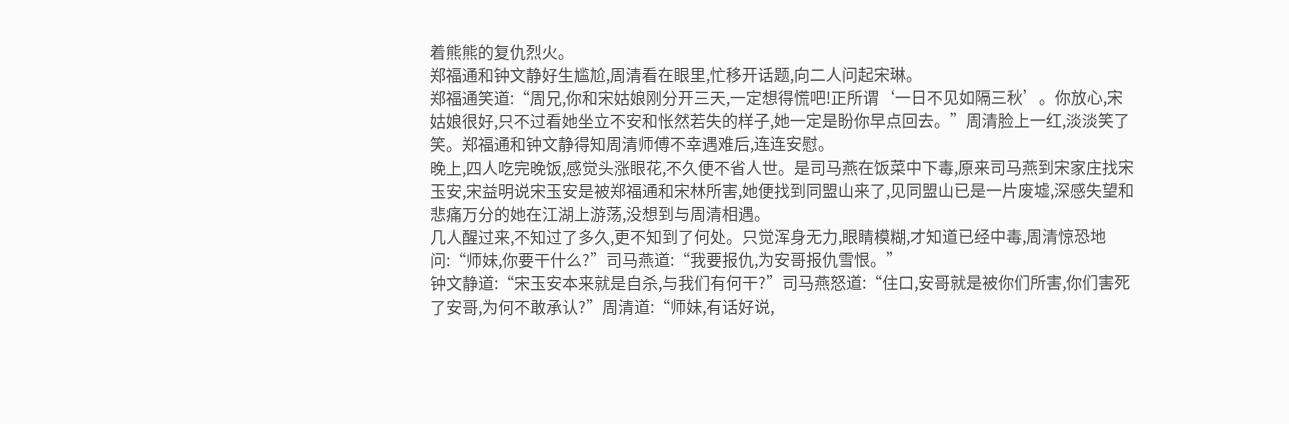着熊熊的复仇烈火。
郑福通和钟文静好生尴尬,周清看在眼里,忙移开话题,向二人问起宋琳。
郑福通笑道:“周兄,你和宋姑娘刚分开三天,一定想得慌吧!正所谓‘一日不见如隔三秋’。你放心,宋姑娘很好,只不过看她坐立不安和怅然若失的样子,她一定是盼你早点回去。”周清脸上一红,淡淡笑了笑。郑福通和钟文静得知周清师傅不幸遇难后,连连安慰。
晚上,四人吃完晚饭,感觉头涨眼花,不久便不省人世。是司马燕在饭菜中下毒,原来司马燕到宋家庄找宋玉安,宋益明说宋玉安是被郑福通和宋林所害,她便找到同盟山来了,见同盟山已是一片废墟,深感失望和悲痛万分的她在江湖上游荡,没想到与周清相遇。
几人醒过来,不知过了多久,更不知到了何处。只觉浑身无力,眼睛模糊,才知道已经中毒,周清惊恐地问:“师妹,你要干什么?”司马燕道:“我要报仇,为安哥报仇雪恨。”
钟文静道:“宋玉安本来就是自杀,与我们有何干?”司马燕怒道:“住口,安哥就是被你们所害,你们害死了安哥,为何不敢承认?”周清道:“师妹,有话好说,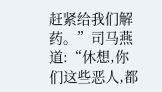赶紧给我们解药。”司马燕道:“休想,你们这些恶人,都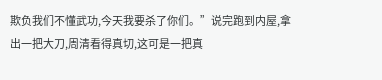欺负我们不懂武功,今天我要杀了你们。”说完跑到内屋,拿出一把大刀,周清看得真切,这可是一把真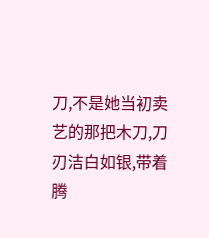刀,不是她当初卖艺的那把木刀,刀刃洁白如银,带着腾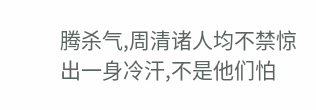腾杀气,周清诸人均不禁惊出一身冷汗,不是他们怕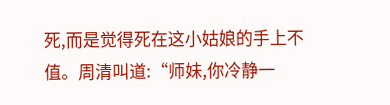死,而是觉得死在这小姑娘的手上不值。周清叫道:“师妹,你冷静一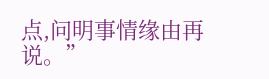点,问明事情缘由再说。”